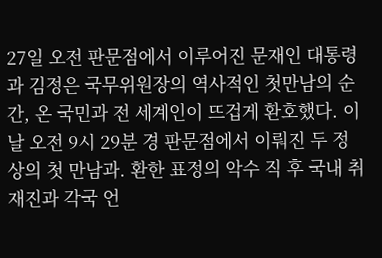27일 오전 판문점에서 이루어진 문재인 대통령과 김정은 국무위원장의 역사적인 첫만남의 순간, 온 국민과 전 세계인이 뜨겁게 환호했다. 이날 오전 9시 29분 경 판문점에서 이뤄진 두 정상의 첫 만남과. 환한 표정의 악수 직 후 국내 취재진과 각국 언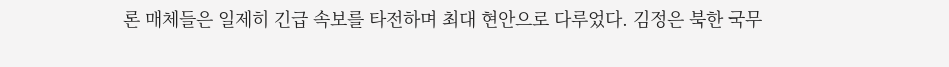론 매체들은 일제히 긴급 속보를 타전하며 최대 현안으로 다루었다. 김정은 북한 국무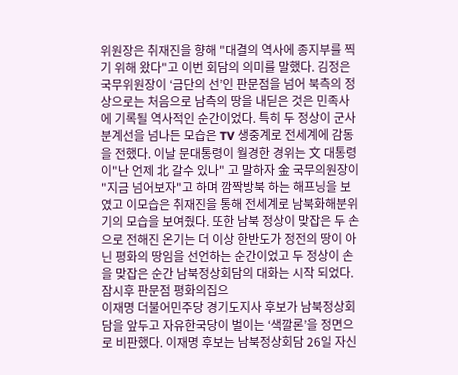위원장은 취재진을 향해 "대결의 역사에 종지부를 찍기 위해 왔다"고 이번 회담의 의미를 말했다. 김정은 국무위원장이 ‘금단의 선’인 판문점을 넘어 북측의 정상으로는 처음으로 남측의 땅을 내딛은 것은 민족사에 기록될 역사적인 순간이었다. 특히 두 정상이 군사분계선을 넘나든 모습은 TV 생중계로 전세계에 감동을 전했다. 이날 문대통령이 월경한 경위는 文 대통령이"난 언제 北 갈수 있나" 고 말하자 金 국무의원장이 "지금 넘어보자"고 하며 깜짝방북 하는 해프닝을 보였고 이모습은 취재진을 통해 전세계로 남북화해분위기의 모습을 보여줬다. 또한 남북 정상이 맞잡은 두 손으로 전해진 온기는 더 이상 한반도가 정전의 땅이 아닌 평화의 땅임을 선언하는 순간이었고 두 정상이 손을 맞잡은 순간 남북정상회담의 대화는 시작 되었다. 잠시후 판문점 평화의집으
이재명 더불어민주당 경기도지사 후보가 남북정상회담을 앞두고 자유한국당이 벌이는 ‘색깔론’을 정면으로 비판했다. 이재명 후보는 남북정상회담 26일 자신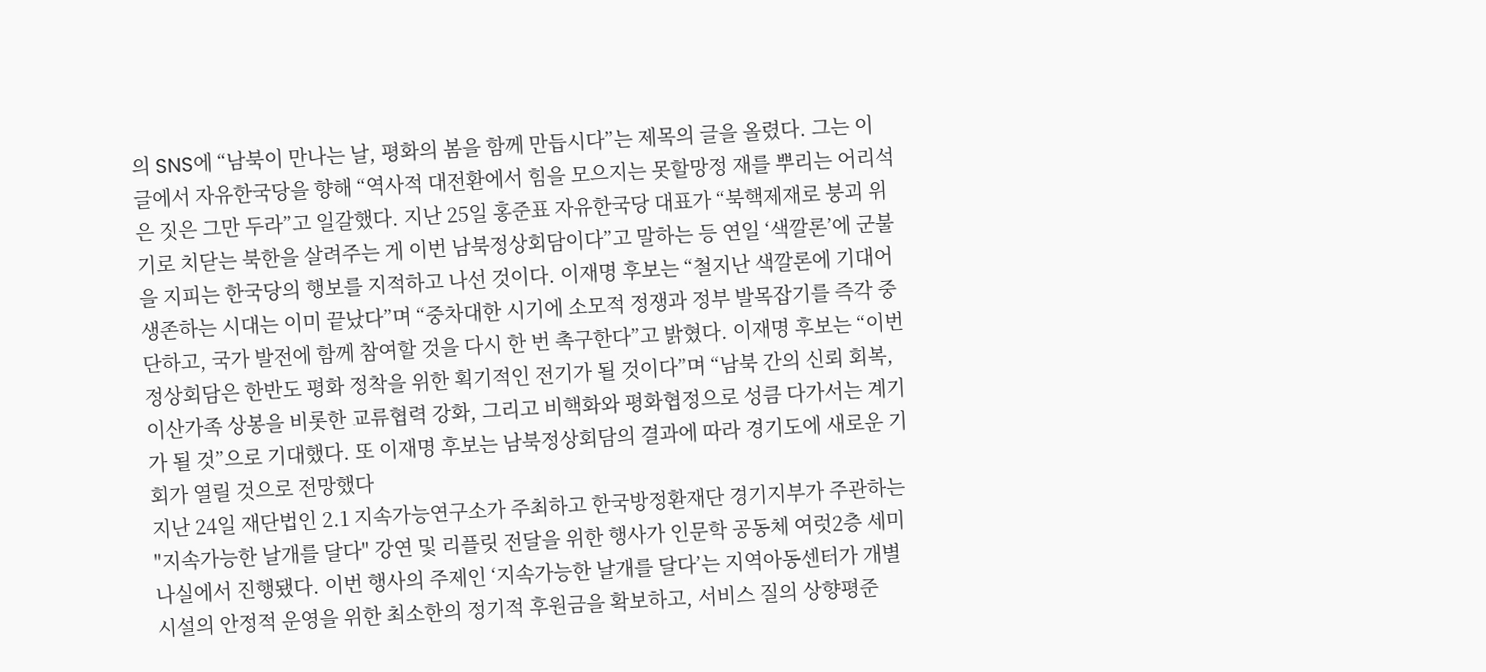의 SNS에 “남북이 만나는 날, 평화의 봄을 함께 만듭시다”는 제목의 글을 올렸다. 그는 이 글에서 자유한국당을 향해 “역사적 대전환에서 힘을 모으지는 못할망정 재를 뿌리는 어리석은 짓은 그만 두라”고 일갈했다. 지난 25일 홍준표 자유한국당 대표가 “북핵제재로 붕괴 위기로 치닫는 북한을 살려주는 게 이번 남북정상회담이다”고 말하는 등 연일 ‘색깔론’에 군불을 지피는 한국당의 행보를 지적하고 나선 것이다. 이재명 후보는 “철지난 색깔론에 기대어 생존하는 시대는 이미 끝났다”며 “중차대한 시기에 소모적 정쟁과 정부 발목잡기를 즉각 중단하고, 국가 발전에 함께 참여할 것을 다시 한 번 촉구한다”고 밝혔다. 이재명 후보는 “이번 정상회담은 한반도 평화 정착을 위한 획기적인 전기가 될 것이다”며 “남북 간의 신뢰 회복, 이산가족 상봉을 비롯한 교류협력 강화, 그리고 비핵화와 평화협정으로 성큼 다가서는 계기가 될 것”으로 기대했다. 또 이재명 후보는 남북정상회담의 결과에 따라 경기도에 새로운 기회가 열릴 것으로 전망했다
지난 24일 재단법인 2.1 지속가능연구소가 주최하고 한국방정환재단 경기지부가 주관하는 "지속가능한 날개를 달다" 강연 및 리플릿 전달을 위한 행사가 인문학 공동체 여럿2층 세미나실에서 진행됐다. 이번 행사의 주제인 ‘지속가능한 날개를 달다’는 지역아동센터가 개별 시설의 안정적 운영을 위한 최소한의 정기적 후원금을 확보하고, 서비스 질의 상향평준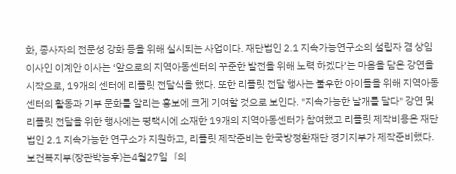화, 종사자의 전문성 강화 등을 위해 실시되는 사업이다. 재단법인 2.1 지속가능연구소의 설립자 겸 상임이사인 이계안 이사는 ‘앞으로의 지역아동센터의 꾸준한 발전을 위해 노력 하겠다’는 마음을 담은 강연을 시작으로, 19개의 센터에 리플릿 전달식을 했다. 또한 리플릿 전달 행사는 불우한 아이들을 위해 지역아동센터의 활동과 기부 문화를 알리는 홍보에 크게 기여할 것으로 보인다. "지속가능한 날개를 달다" 강연 및 리플릿 전달을 위한 행사에는 평택시에 소재한 19개의 지역아동센터가 참여했고 리플릿 제작비용은 재단법인 2.1 지속가능한 연구소가 지원하고, 리플릿 제작준비는 한국방정환재단 경기지부가 제작준비했다.
보건복지부(장관박능후)는4월27일「의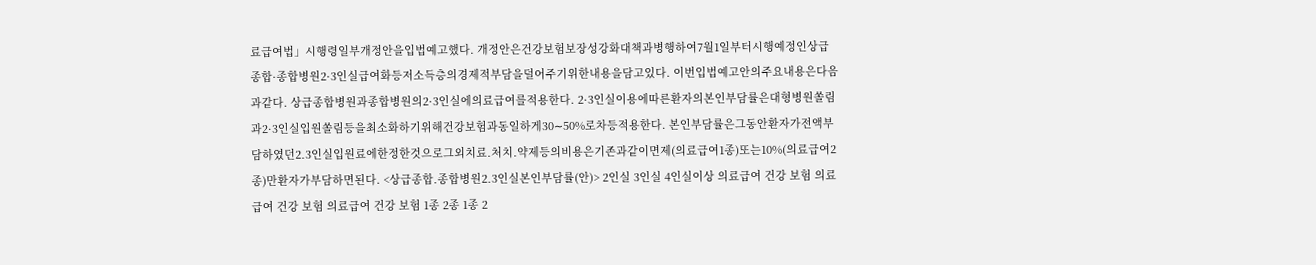료급여법」시행령일부개정안을입법예고했다. 개정안은건강보험보장성강화대책과병행하여7월1일부터시행예정인상급종합·종합병원2·3인실급여화등저소득층의경제적부담을덜어주기위한내용을담고있다. 이번입법예고안의주요내용은다음과같다. 상급종합병원과종합병원의2·3인실에의료급여를적용한다. 2·3인실이용에따른환자의본인부담률은대형병원쏠림과2·3인실입원쏠림등을최소화하기위해건강보험과동일하게30∼50%로차등적용한다. 본인부담률은그동안환자가전액부담하였던2․3인실입원료에한정한것으로그외치료․처치․약제등의비용은기존과같이면제(의료급여1종)또는10%(의료급여2종)만환자가부담하면된다. <상급종합․종합병원2․3인실본인부담률(안)> 2인실 3인실 4인실이상 의료급여 건강 보험 의료급여 건강 보험 의료급여 건강 보험 1종 2종 1종 2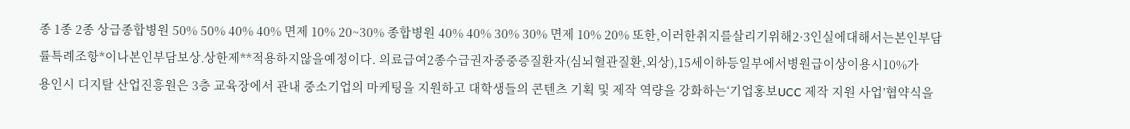종 1종 2종 상급종합병원 50% 50% 40% 40% 면제 10% 20~30% 종합병원 40% 40% 30% 30% 면제 10% 20% 또한,이러한취지를살리기위해2·3인실에대해서는본인부담률특례조항*이나본인부담보상․상한제**적용하지않을예정이다. 의료급여2종수급권자중중증질환자(심뇌혈관질환,외상),15세이하등일부에서병원급이상이용시10%가
용인시 디지탈 산업진흥원은 3층 교육장에서 관내 중소기업의 마케팅을 지원하고 대학생들의 콘텐츠 기획 및 제작 역량을 강화하는‘기업홍보UCC 제작 지원 사업’협약식을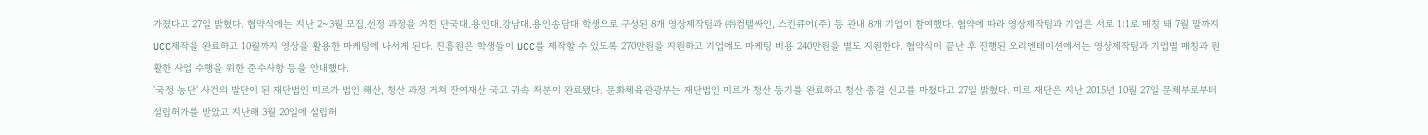가졌다고 27일 밝혔다. 협약식에는 지난 2~3월 모집․선정 과정을 거친 단국대․용인대․강남대․용인송담대 학생으로 구성된 8개 영상제작팀과 ㈜컴텔싸인, 스킨큐어(주) 등 관내 8개 기업이 참여했다. 협약에 따라 영상제작팀과 기업은 서로 1:1로 매칭 돼 7월 말까지 UCC제작을 완료하고 10월까지 영상을 활용한 마케팅에 나서게 된다. 진흥원은 학생들이 UCC를 제작할 수 있도록 270만원을 지원하고 기업에도 마케팅 비용 240만원을 별도 지원한다. 협약식이 끝난 후 진행된 오리엔테이션에서는 영상제작팀과 기업별 매칭과 원활한 사업 수행을 위한 준수사항 등을 안내했다.
'국정 농단' 사건의 발단이 된 재단법인 미르가 법인 해산, 청산 과정 거쳐 잔여재산 국고 귀속 처분이 완료됐다. 문화체육관광부는 재단법인 미르가 청산 등기를 완료하고 청산 종결 신고를 마쳤다고 27일 밝혔다. 미르 재단은 지난 2015년 10월 27일 문체부로부터 설립허가를 받았고 지난해 3월 20일에 설립허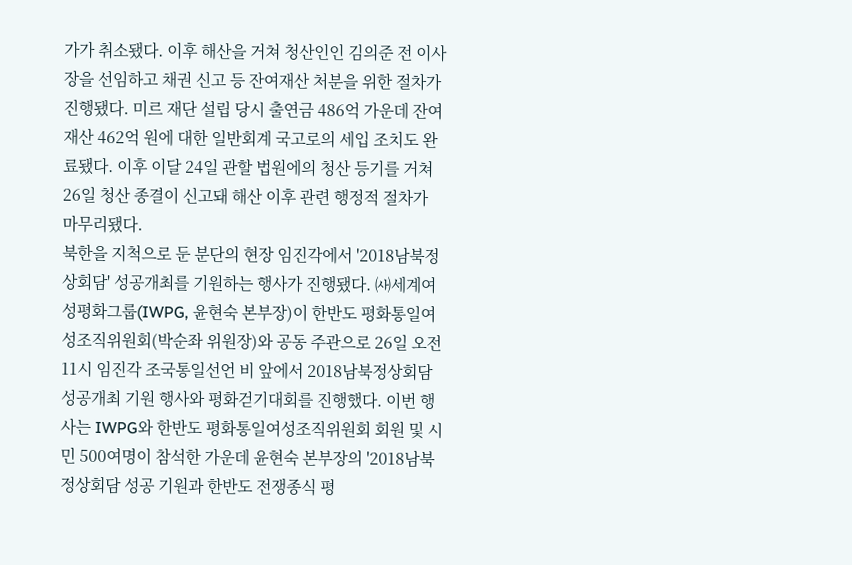가가 취소됐다. 이후 해산을 거쳐 청산인인 김의준 전 이사장을 선임하고 채권 신고 등 잔여재산 처분을 위한 절차가 진행됐다. 미르 재단 설립 당시 출연금 486억 가운데 잔여재산 462억 원에 대한 일반회계 국고로의 세입 조치도 완료됐다. 이후 이달 24일 관할 법원에의 청산 등기를 거쳐 26일 청산 종결이 신고돼 해산 이후 관련 행정적 절차가 마무리됐다.
북한을 지척으로 둔 분단의 현장 임진각에서 '2018남북정상회담' 성공개최를 기원하는 행사가 진행됐다. ㈔세계여성평화그룹(IWPG, 윤현숙 본부장)이 한반도 평화통일여성조직위원회(박순좌 위원장)와 공동 주관으로 26일 오전 11시 임진각 조국통일선언 비 앞에서 2018남북정상회담 성공개최 기원 행사와 평화걷기대회를 진행했다. 이번 행사는 IWPG와 한반도 평화통일여성조직위원회 회원 및 시민 500여명이 참석한 가운데 윤현숙 본부장의 '2018남북정상회담 성공 기원과 한반도 전쟁종식 평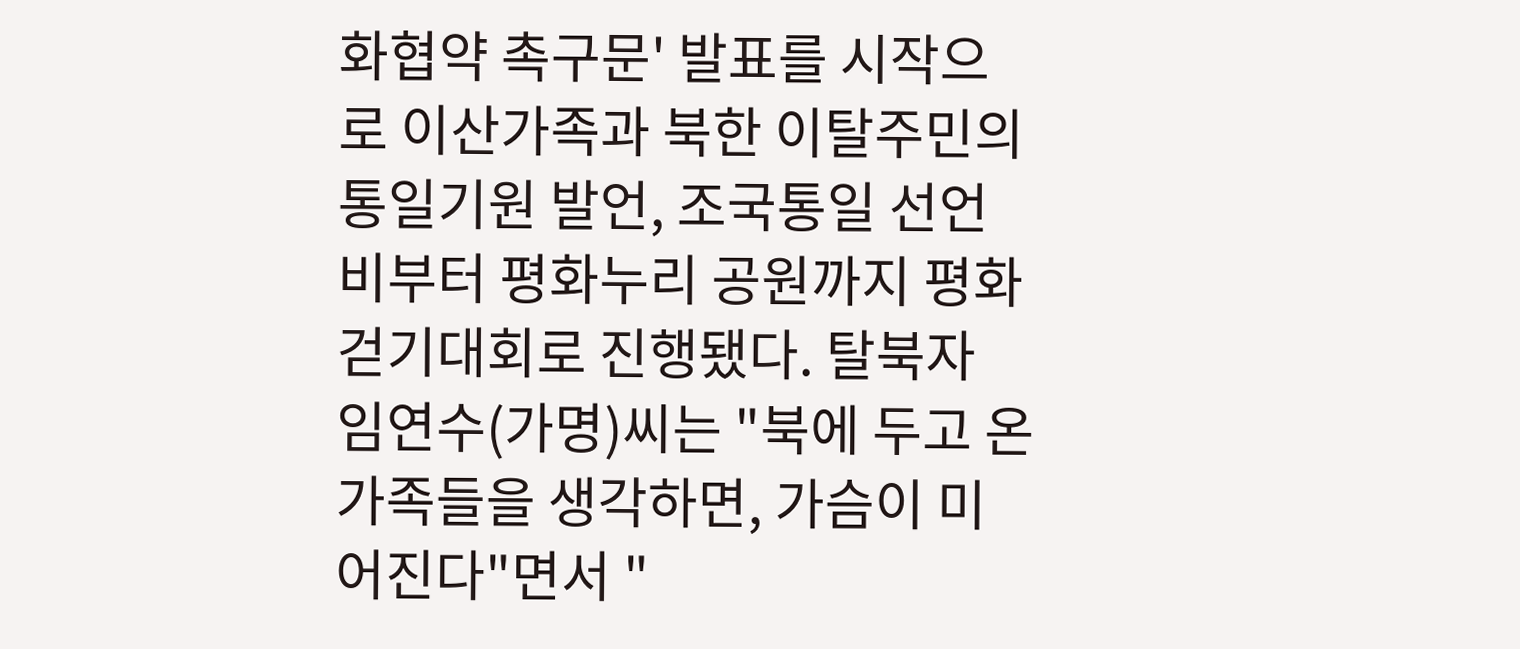화협약 촉구문' 발표를 시작으로 이산가족과 북한 이탈주민의 통일기원 발언, 조국통일 선언비부터 평화누리 공원까지 평화걷기대회로 진행됐다. 탈북자 임연수(가명)씨는 "북에 두고 온 가족들을 생각하면, 가슴이 미어진다"면서 "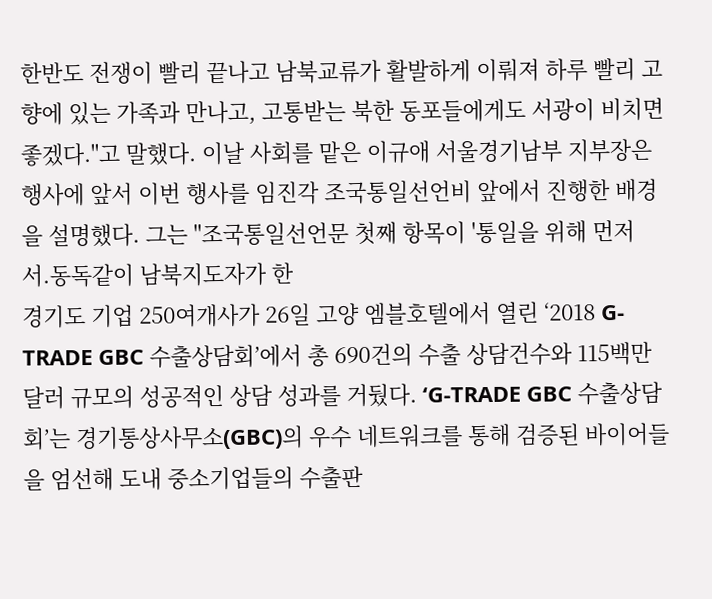한반도 전쟁이 빨리 끝나고 남북교류가 활발하게 이뤄져 하루 빨리 고향에 있는 가족과 만나고, 고통받는 북한 동포들에게도 서광이 비치면 좋겠다."고 말했다. 이날 사회를 맡은 이규애 서울경기남부 지부장은 행사에 앞서 이번 행사를 임진각 조국통일선언비 앞에서 진행한 배경을 설명했다. 그는 "조국통일선언문 첫째 항목이 '통일을 위해 먼저 서.동독같이 남북지도자가 한
경기도 기업 250여개사가 26일 고양 엠블호텔에서 열린 ‘2018 G-TRADE GBC 수출상담회’에서 총 690건의 수출 상담건수와 115백만 달러 규모의 성공적인 상담 성과를 거뒀다. ‘G-TRADE GBC 수출상담회’는 경기통상사무소(GBC)의 우수 네트워크를 통해 검증된 바이어들을 엄선해 도내 중소기업들의 수출판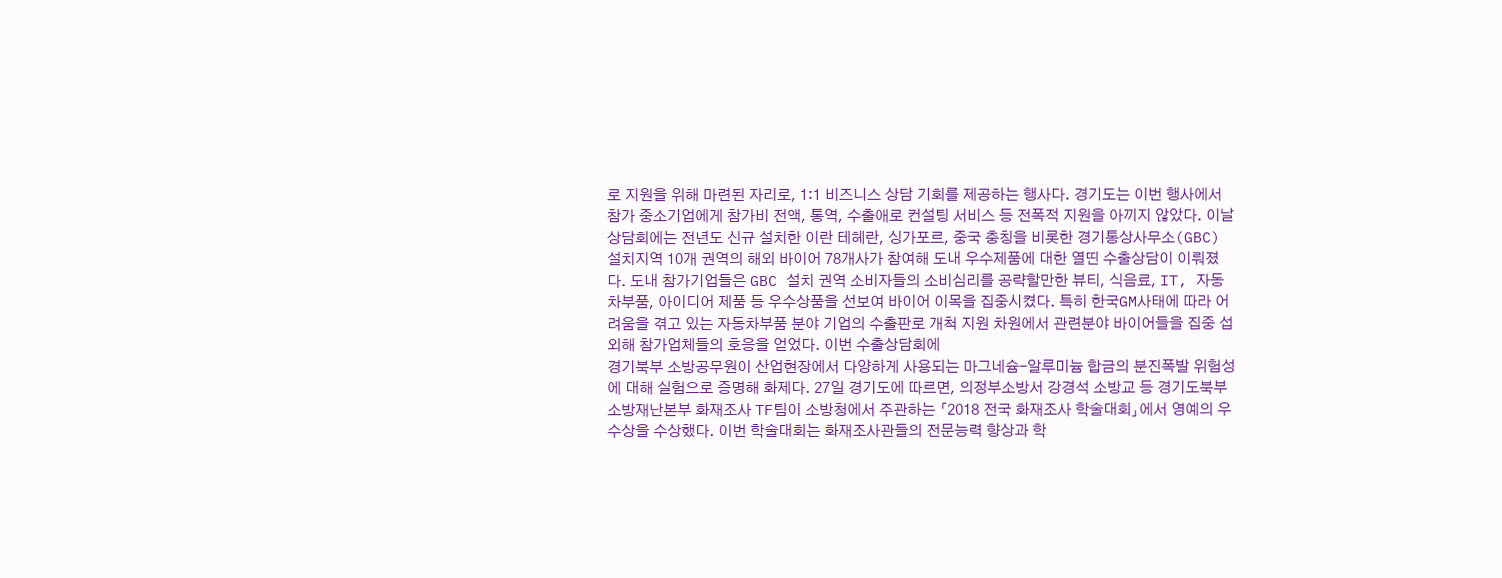로 지원을 위해 마련된 자리로, 1:1 비즈니스 상담 기회를 제공하는 행사다. 경기도는 이번 행사에서 참가 중소기업에게 참가비 전액, 통역, 수출애로 컨설팅 서비스 등 전폭적 지원을 아끼지 않았다. 이날 상담회에는 전년도 신규 설치한 이란 테헤란, 싱가포르, 중국 충칭을 비롯한 경기통상사무소(GBC) 설치지역 10개 권역의 해외 바이어 78개사가 참여해 도내 우수제품에 대한 열띤 수출상담이 이뤄졌다. 도내 참가기업들은 GBC 설치 권역 소비자들의 소비심리를 공략할만한 뷰티, 식음료, IT, 자동차부품, 아이디어 제품 등 우수상품을 선보여 바이어 이목을 집중시켰다. 특히 한국GM사태에 따라 어려움을 겪고 있는 자동차부품 분야 기업의 수출판로 개척 지원 차원에서 관련분야 바이어들을 집중 섭외해 참가업체들의 호응을 얻었다. 이번 수출상담회에
경기북부 소방공무원이 산업현장에서 다양하게 사용되는 마그네슘-알루미늄 합금의 분진폭발 위험성에 대해 실험으로 증명해 화제다. 27일 경기도에 따르면, 의정부소방서 강경석 소방교 등 경기도북부소방재난본부 화재조사 TF팀이 소방청에서 주관하는 「2018 전국 화재조사 학술대회」에서 영예의 우수상을 수상했다. 이번 학술대회는 화재조사관들의 전문능력 향상과 학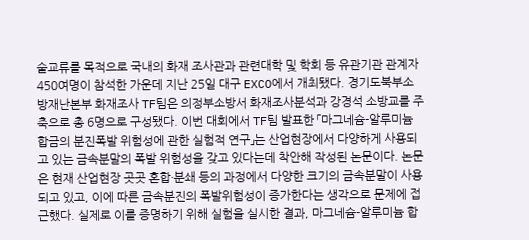술교류를 목적으로 국내의 화재 조사관과 관련대학 및 학회 등 유관기관 관계자 450여명이 참석한 가운데 지난 25일 대구 EXCO에서 개최됐다. 경기도북부소방재난본부 화재조사 TF팀은 의정부소방서 화재조사분석과 강경석 소방교를 주축으로 총 6명으로 구성됐다. 이번 대회에서 TF팀 발표한 「마그네슘-알루미늄 합금의 분진폭발 위험성에 관한 실험적 연구」는 산업현장에서 다양하게 사용되고 있는 금속분말의 폭발 위험성을 갖고 있다는데 착안해 작성된 논문이다. 논문은 현재 산업현장 곳곳 혼합·분쇄 등의 과정에서 다양한 크기의 금속분말이 사용되고 있고, 이에 따른 금속분진의 폭발위험성이 증가한다는 생각으로 문제에 접근했다. 실제로 이를 증명하기 위해 실험을 실시한 결과, 마그네슘-알루미늄 합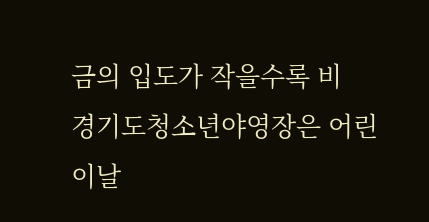금의 입도가 작을수록 비
경기도청소년야영장은 어린이날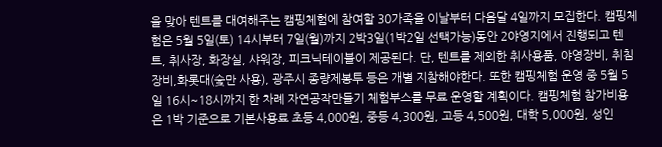을 맞아 텐트를 대여해주는 캠핑체험에 참여할 30가족을 이날부터 다음달 4일까지 모집한다. 캠핑체험은 5월 5일(토) 14시부터 7일(월)까지 2박3일(1박2일 선택가능)동안 2야영지에서 진행되고 텐트, 취사장, 화장실, 샤워장, 피크닉테이블이 제공된다. 단, 텐트를 제외한 취사용품, 야영장비, 취침장비,화롯대(숯만 사용), 광주시 종량제봉투 등은 개별 지참해야한다. 또한 캠핑체험 운영 중 5월 5일 16시~18시까지 한 차례 자연공작만들기 체험부스를 무료 운영할 계획이다. 캠핑체험 참가비용은 1박 기준으로 기본사용료 초등 4,000원, 중등 4,300원, 고등 4,500원, 대학 5,000원, 성인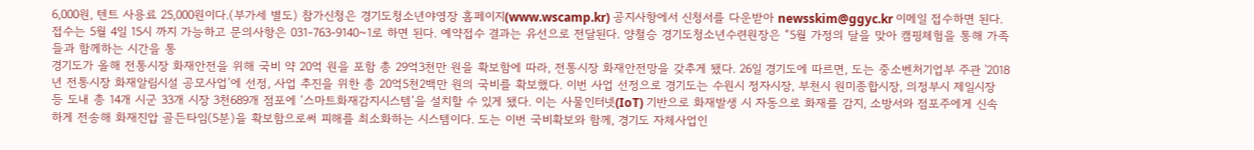6,000원, 텐트 사용료 25,000원이다.(부가세 별도) 참가신청은 경기도청소년야영장 홈페이지(www.wscamp.kr) 공지사항에서 신청서를 다운받아 newsskim@ggyc.kr 이메일 접수하면 된다. 접수는 5월 4일 15시 까지 가능하고 문의사항은 031-763-9140~1로 하면 된다. 예약접수 결과는 유선으로 전달된다. 양철승 경기도청소년수련원장은 “5월 가정의 달을 맞아 캠핑체험을 통해 가족들과 함께하는 시간을 통
경기도가 올해 전통시장 화재안전을 위해 국비 약 20억 원을 포함 총 29억3천만 원을 확보함에 따라, 전통시장 화재안전망을 갖추게 됐다. 26일 경기도에 따르면, 도는 중소벤처기업부 주관 '2018년 전통시장 화재알림시설 공모사업’에 선정, 사업 추진을 위한 총 20억5천2백만 원의 국비를 확보했다. 이번 사업 선정으로 경기도는 수원시 정자시장, 부천시 원미종합시장, 의정부시 제일시장 등 도내 총 14개 시군 33개 시장 3천689개 점포에 ‘스마트화재감지시스템’을 설치할 수 있게 됐다. 이는 사물인터넷(IoT) 기반으로 화재발생 시 자동으로 화재를 감지, 소방서와 점포주에게 신속하게 전송해 화재진압 골든타임(5분)을 확보함으로써 피해를 최소화하는 시스템이다. 도는 이번 국비확보와 함께, 경기도 자체사업인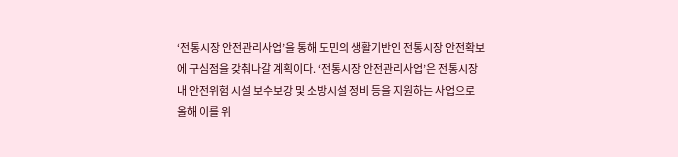‘전통시장 안전관리사업’을 통해 도민의 생활기반인 전통시장 안전확보에 구심점을 갖춰나갈 계획이다. ‘전통시장 안전관리사업’은 전통시장 내 안전위험 시설 보수보강 및 소방시설 정비 등을 지원하는 사업으로 올해 이를 위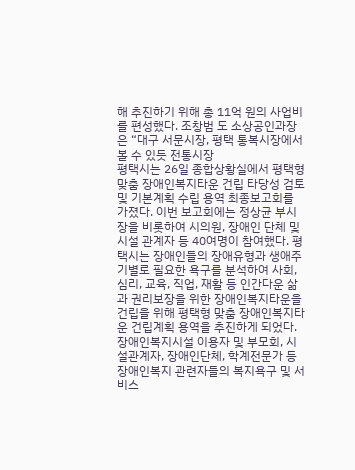해 추진하기 위해 총 11억 원의 사업비를 편성했다. 조창범 도 소상공인과장은 “대구 서문시장, 평택 통복시장에서 볼 수 있듯 전통시장
평택시는 26일 종합상황실에서 평택형 맞춤 장애인복지타운 건립 타당성 검토 및 기본계획 수립 용역 최종보고회를 가졌다. 이번 보고회에는 정상균 부시장을 비롯하여 시의원, 장애인 단체 및 시설 관계자 등 40여명이 참여했다. 평택시는 장애인들의 장애유형과 생애주기별로 필요한 욕구를 분석하여 사회, 심리, 교육, 직업, 재활 등 인간다운 삶과 권리보장을 위한 장애인복지타운을 건립을 위해 평택형 맞춤 장애인복지타운 건립계획 용역을 추진하게 되었다. 장애인복지시설 이용자 및 부모회, 시설관계자, 장애인단체, 학계전문가 등 장애인복지 관련자들의 복지욕구 및 서비스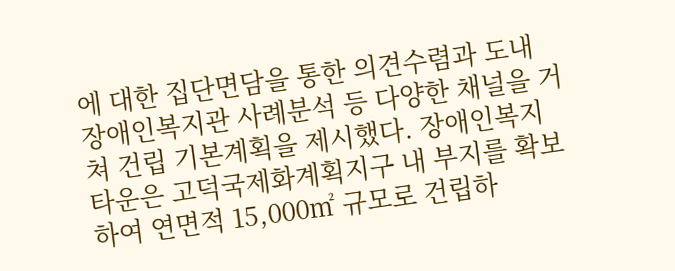에 대한 집단면담을 통한 의견수렴과 도내 장애인복지관 사례분석 등 다양한 채널을 거쳐 건립 기본계획을 제시했다. 장애인복지타운은 고덕국제화계획지구 내 부지를 확보하여 연면적 15,000㎡ 규모로 건립하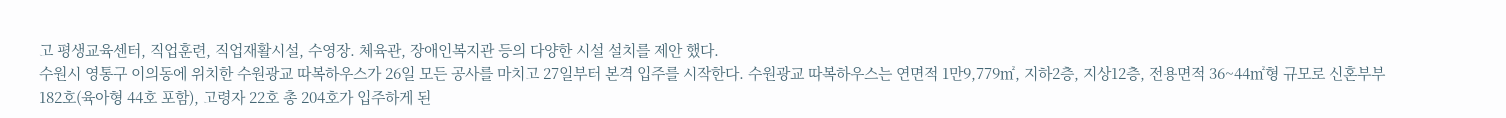고 평생교육센터, 직업훈련, 직업재활시설, 수영장. 체육관, 장애인복지관 등의 다양한 시설 설치를 제안 했다.
수원시 영통구 이의동에 위치한 수원광교 따복하우스가 26일 모든 공사를 마치고 27일부터 본격 입주를 시작한다. 수원광교 따복하우스는 연면적 1만9,779㎡, 지하2층, 지상12층, 전용면적 36~44㎡형 규모로 신혼부부 182호(육아형 44호 포함), 고령자 22호 총 204호가 입주하게 된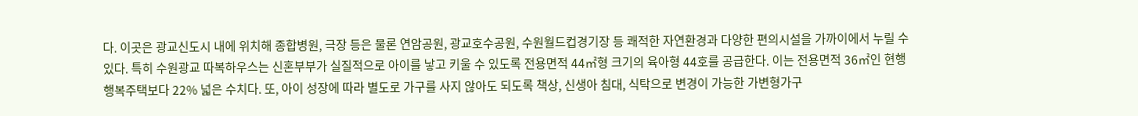다. 이곳은 광교신도시 내에 위치해 종합병원, 극장 등은 물론 연암공원, 광교호수공원, 수원월드컵경기장 등 쾌적한 자연환경과 다양한 편의시설을 가까이에서 누릴 수 있다. 특히 수원광교 따복하우스는 신혼부부가 실질적으로 아이를 낳고 키울 수 있도록 전용면적 44㎡형 크기의 육아형 44호를 공급한다. 이는 전용면적 36㎡인 현행 행복주택보다 22% 넓은 수치다. 또, 아이 성장에 따라 별도로 가구를 사지 않아도 되도록 책상, 신생아 침대, 식탁으로 변경이 가능한 가변형가구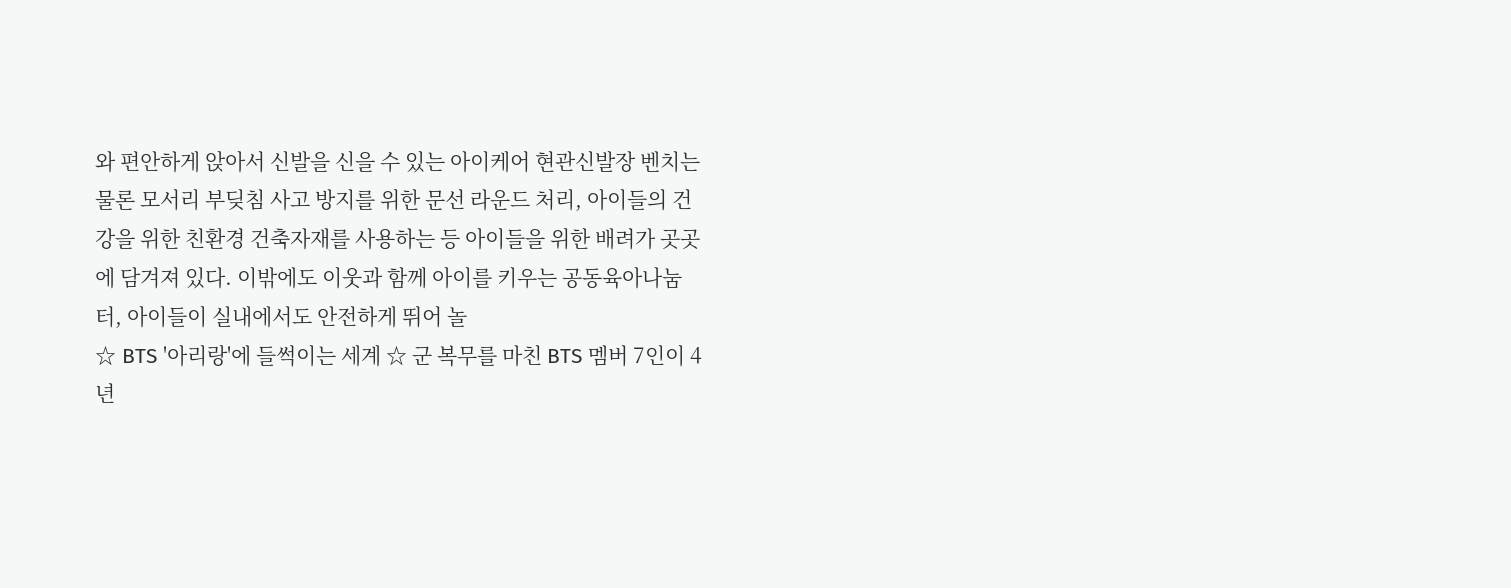와 편안하게 앉아서 신발을 신을 수 있는 아이케어 현관신발장 벤치는 물론 모서리 부딪침 사고 방지를 위한 문선 라운드 처리, 아이들의 건강을 위한 친환경 건축자재를 사용하는 등 아이들을 위한 배려가 곳곳에 담겨져 있다. 이밖에도 이웃과 함께 아이를 키우는 공동육아나눔터, 아이들이 실내에서도 안전하게 뛰어 놀
☆ BTS '아리랑'에 들썩이는 세계 ☆ 군 복무를 마친 BTS 멤버 7인이 4년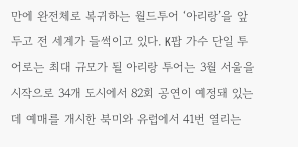만에 완전체로 복귀하는 월드투어 ‘아리랑’을 앞두고 전 세계가 들썩이고 있다. K팝 가수 단일 투어로는 최대 규모가 될 아리랑 투어는 3월 서울을 시작으로 34개 도시에서 82회 공연이 예정돼 있는데 예매를 개시한 북미와 유럽에서 41번 열리는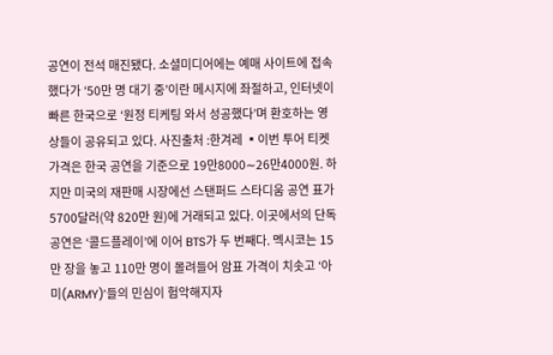공연이 전석 매진됐다. 소셜미디어에는 예매 사이트에 접속했다가 ‘50만 명 대기 중’이란 메시지에 좌절하고, 인터넷이 빠른 한국으로 ‘원정 티케팅 와서 성공했다’며 환호하는 영상들이 공유되고 있다. 사진출처 :한겨레 ▪이번 투어 티켓 가격은 한국 공연을 기준으로 19만8000∼26만4000원. 하지만 미국의 재판매 시장에선 스탠퍼드 스타디움 공연 표가 5700달러(약 820만 원)에 거래되고 있다. 이곳에서의 단독 공연은 ‘콜드플레이’에 이어 BTS가 두 번째다. 멕시코는 15만 장을 놓고 110만 명이 몰려들어 암표 가격이 치솟고 ‘아미(ARMY)’들의 민심이 험악해지자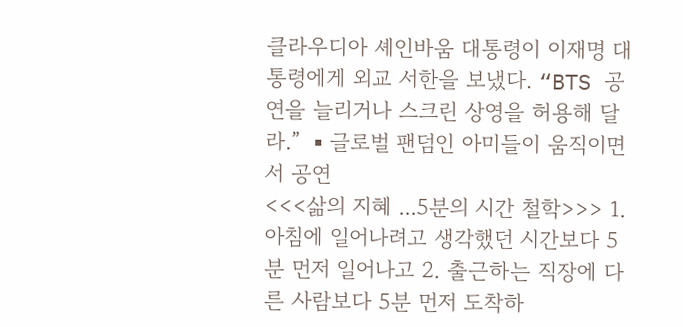클라우디아 셰인바움 대통령이 이재명 대통령에게 외교 서한을 보냈다. “BTS 공연을 늘리거나 스크린 상영을 허용해 달라.” ▪글로벌 팬덤인 아미들이 움직이면서 공연
<<<삶의 지혜 ...5분의 시간 철학>>> 1. 아침에 일어나려고 생각했던 시간보다 5분 먼저 일어나고 2. 출근하는 직장에 다른 사람보다 5분 먼저 도착하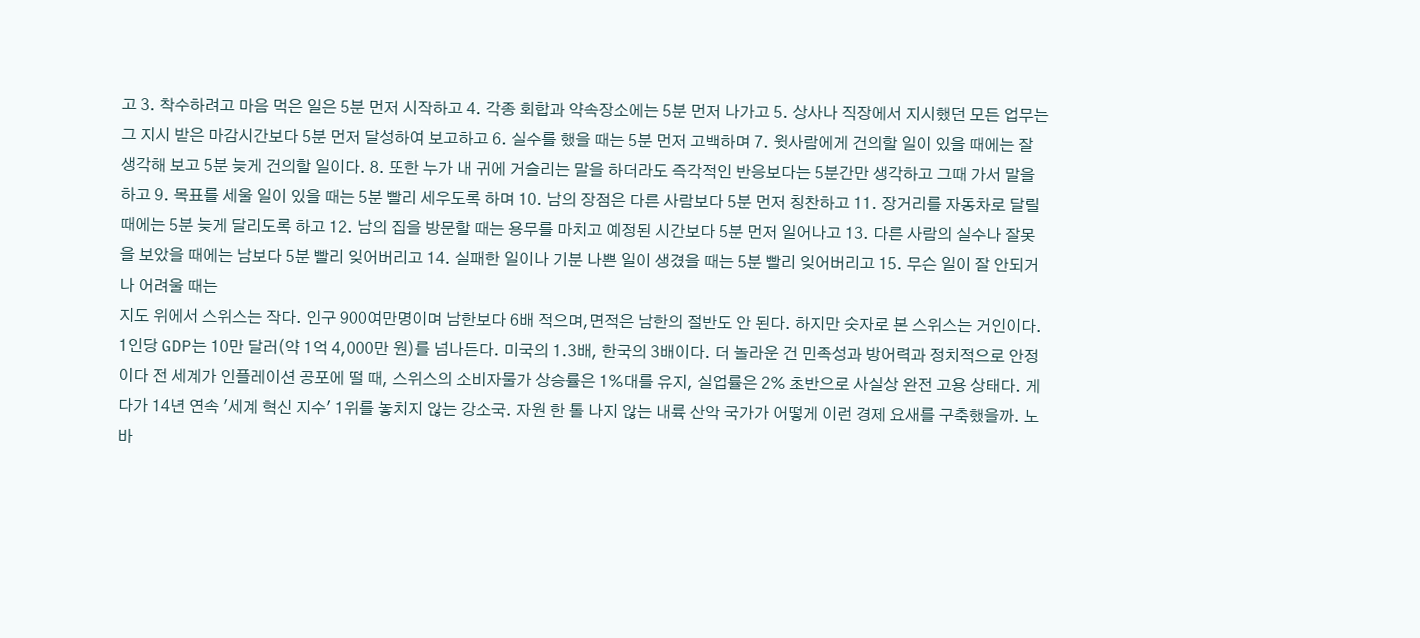고 3. 착수하려고 마음 먹은 일은 5분 먼저 시작하고 4. 각종 회합과 약속장소에는 5분 먼저 나가고 5. 상사나 직장에서 지시했던 모든 업무는 그 지시 받은 마감시간보다 5분 먼저 달성하여 보고하고 6. 실수를 했을 때는 5분 먼저 고백하며 7. 윗사람에게 건의할 일이 있을 때에는 잘 생각해 보고 5분 늦게 건의할 일이다. 8. 또한 누가 내 귀에 거슬리는 말을 하더라도 즉각적인 반응보다는 5분간만 생각하고 그때 가서 말을 하고 9. 목표를 세울 일이 있을 때는 5분 빨리 세우도록 하며 10. 남의 장점은 다른 사람보다 5분 먼저 칭찬하고 11. 장거리를 자동차로 달릴 때에는 5분 늦게 달리도록 하고 12. 남의 집을 방문할 때는 용무를 마치고 예정된 시간보다 5분 먼저 일어나고 13. 다른 사람의 실수나 잘못을 보았을 때에는 남보다 5분 빨리 잊어버리고 14. 실패한 일이나 기분 나쁜 일이 생겼을 때는 5분 빨리 잊어버리고 15. 무슨 일이 잘 안되거나 어려울 때는
지도 위에서 스위스는 작다. 인구 900여만명이며 남한보다 6배 적으며,면적은 남한의 절반도 안 된다. 하지만 숫자로 본 스위스는 거인이다. 1인당 GDP는 10만 달러(약 1억 4,000만 원)를 넘나든다. 미국의 1.3배, 한국의 3배이다. 더 놀라운 건 민족성과 방어력과 정치적으로 안정이다 전 세계가 인플레이션 공포에 떨 때, 스위스의 소비자물가 상승률은 1%대를 유지, 실업률은 2% 초반으로 사실상 완전 고용 상태다. 게다가 14년 연속 '세계 혁신 지수' 1위를 놓치지 않는 강소국. 자원 한 톨 나지 않는 내륙 산악 국가가 어떻게 이런 경제 요새를 구축했을까. 노바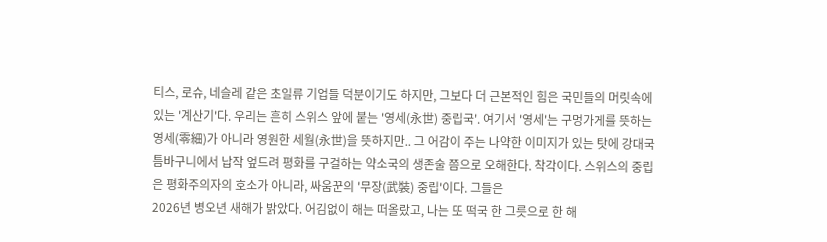티스, 로슈, 네슬레 같은 초일류 기업들 덕분이기도 하지만, 그보다 더 근본적인 힘은 국민들의 머릿속에 있는 '계산기'다. 우리는 흔히 스위스 앞에 붙는 '영세(永世) 중립국'. 여기서 '영세'는 구멍가게를 뜻하는 영세(零細)가 아니라 영원한 세월(永世)을 뜻하지만.. 그 어감이 주는 나약한 이미지가 있는 탓에 강대국 틈바구니에서 납작 엎드려 평화를 구걸하는 약소국의 생존술 쯤으로 오해한다. 착각이다. 스위스의 중립은 평화주의자의 호소가 아니라, 싸움꾼의 '무장(武裝) 중립'이다. 그들은
2026년 병오년 새해가 밝았다. 어김없이 해는 떠올랐고, 나는 또 떡국 한 그릇으로 한 해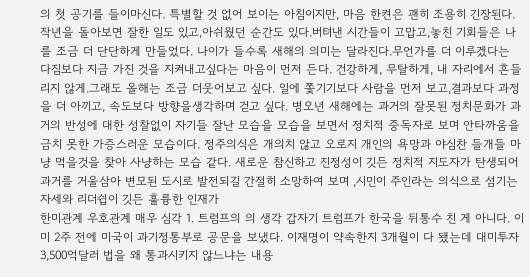의 첫 공기를 들이마신다. 특별할 것 없어 보이는 아침이지만, 마음 한켠은 괜히 조용히 긴장된다. 작년을 돌아보면 잘한 일도 있고,아쉬웠던 순간도 있다.버텨낸 시간들이 고맙고,놓친 기회들은 나를 조금 더 단단하게 만들었다. 나이가 들수록 새해의 의미는 달라진다.무언가를 더 이루겠다는 다짐보다 지금 가진 것을 지켜내고싶다는 마음이 먼저 든다. 건강하게, 무탈하게, 내 자리에서 흔들리지 않게.그래도 올해는 조금 더웃어보고 싶다. 일에 쫓기기보다 사람을 먼저 보고,결과보다 과정을 더 아끼고, 속도보다 방향을생각하며 걷고 싶다. 병오년 새해에는 과거의 잘못된 정치문화가 과거의 반성에 대한 성찰없이 자기들 잘난 모습을 모습을 보면서 정치적 중독자로 보며 안타까움을 금치 못한 가증스러운 모습이다. 정주의식은 개의치 않고 오로지 개인의 욕망과 야심찬 들개들 마냥 먹을것을 찾아 사냥하는 모습 같다. 새로운 참신하고 진정성이 깃든 정치적 지도자가 탄생되어 과거를 거울삼아 변모된 도시로 발전되길 간절히 소망하여 보며 ,시민이 주인라는 의식으로 섬기는 자세와 리더쉽이 깃든 훌륭한 인재가
한미관계 우호관계 매우 심각 1. 트럼프의 의 생각 갑자기 트럼프가 한국을 뒤통수 친 게 아니다. 이미 2주 전에 미국이 과기정통부로 공문을 보냈다. 이재명이 약속한지 3개월이 다 됐는데 대미투자 3,500억달러 법을 왜 통과시키지 않느냐는 내용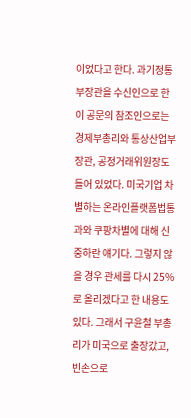이었다고 한다. 과기정통부장관을 수신인으로 한 이 공문의 참조인으로는 경제부총리와 통상산업부장관, 공정거래위원장도 들어 있었다. 미국기업 차별하는 온라인플랫폼법통과와 쿠팡차별에 대해 신중하란 얘기다. 그렇지 않을 경우 관세를 다시 25%로 올리겠다고 한 내용도 있다. 그래서 구윤철 부총리가 미국으로 출장갔고, 빈손으로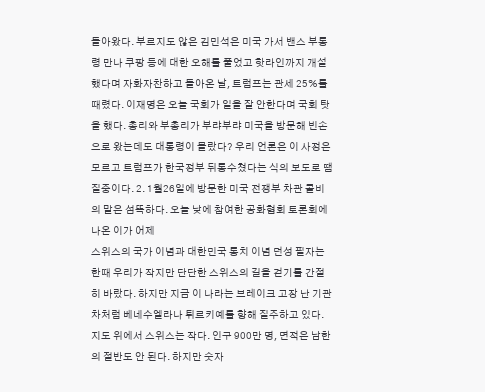돌아왔다. 부르지도 않은 김민석은 미국 가서 밴스 부통령 만나 쿠팡 등에 대한 오해를 풀었고 핫라인까지 개설했다며 자화자찬하고 돌아온 날, 트럼프는 관세 25%를 때렸다. 이재명은 오늘 국회가 일을 잘 안한다며 국회 탓을 했다. 총리와 부총리가 부랴부랴 미국을 방문해 빈손으로 왔는데도 대통령이 몰랐다? 우리 언론은 이 사정은 모르고 트럼프가 한국정부 뒤통수쳤다는 식의 보도로 땜질중이다. 2. 1월26일에 방문한 미국 전쟁부 차관 콜비의 말은 섬뜩하다. 오늘 낮에 참여한 공화협회 토론회에 나온 이가 어제
스위스의 국가 이념과 대한민국 통치 이념 던성 필자는 한때 우리가 작지만 단단한 스위스의 길을 걷기를 간절히 바랐다. 하지만 지금 이 나라는 브레이크 고장 난 기관차처럼 베네수엘라나 튀르키예를 향해 질주하고 있다. 지도 위에서 스위스는 작다. 인구 900만 명, 면적은 남한의 절반도 안 된다. 하지만 숫자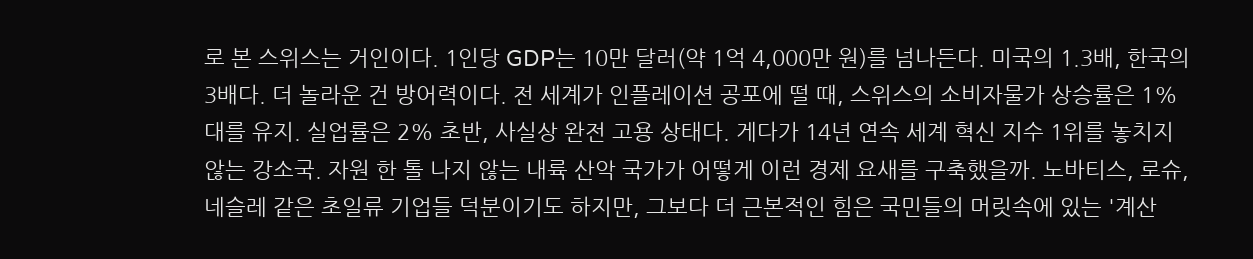로 본 스위스는 거인이다. 1인당 GDP는 10만 달러(약 1억 4,000만 원)를 넘나든다. 미국의 1.3배, 한국의 3배다. 더 놀라운 건 방어력이다. 전 세계가 인플레이션 공포에 떨 때, 스위스의 소비자물가 상승률은 1%대를 유지. 실업률은 2% 초반, 사실상 완전 고용 상태다. 게다가 14년 연속 세계 혁신 지수 1위를 놓치지 않는 강소국. 자원 한 톨 나지 않는 내륙 산악 국가가 어떻게 이런 경제 요새를 구축했을까. 노바티스, 로슈, 네슬레 같은 초일류 기업들 덕분이기도 하지만, 그보다 더 근본적인 힘은 국민들의 머릿속에 있는 '계산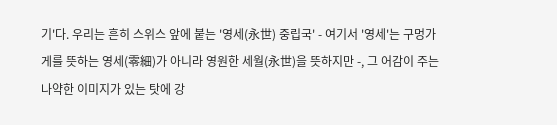기'다. 우리는 흔히 스위스 앞에 붙는 '영세(永世) 중립국' - 여기서 '영세'는 구멍가게를 뜻하는 영세(零細)가 아니라 영원한 세월(永世)을 뜻하지만 -, 그 어감이 주는 나약한 이미지가 있는 탓에 강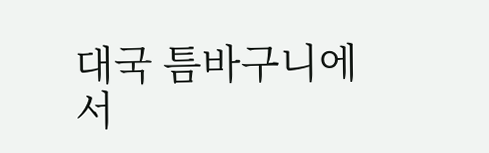대국 틈바구니에서